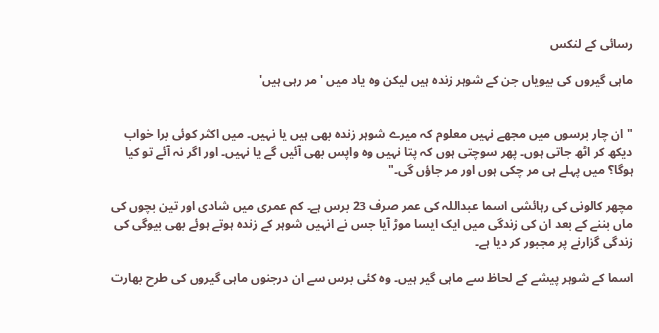رسائی کے لنکس

ماہی گیروں کی بیویاں جن کے شوہر زندہ ہیں لیکن وہ یاد میں 'مر رہی ہیں'


"ان چار برسوں میں مجھے نہیں معلوم کہ میرے شوہر زندہ بھی ہیں یا نہیں۔ میں اکثر کوئی برا خواب دیکھ کر اٹھ جاتی ہوں۔ پھر سوچتی ہوں کہ پتا نہیں وہ واپس بھی آئیں گے یا نہیں۔ اور اگر نہ آئے تو کیا ہوگا؟ میں پہلے ہی مر چکی ہوں اور مر جاؤں گی۔"

مچھر کالونی کی رہائشی اسما عبداللہ کی عمر صرف 23 برس ہے۔ کم عمری میں شادی اور تین بچوں کی ماں بننے کے بعد ان کی زندگی میں ایک ایسا موڑ آیا جس نے انہیں شوہر کے زندہ ہوتے ہوئے بھی بیوگی کی زندگی گزارنے پر مجبور کر دیا ہے۔

اسما کے شوہر پیشے کے لحاظ سے ماہی گیر ہیں۔ وہ کئی برس سے ان درجنوں ماہی گیروں کی طرح بھارت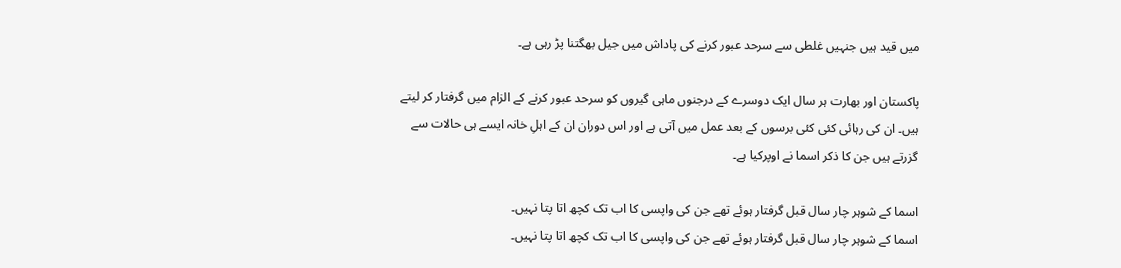میں قید ہیں جنہیں غلطی سے سرحد عبور کرنے کی پاداش میں جیل بھگتنا پڑ رہی ہے۔

پاکستان اور بھارت ہر سال ایک دوسرے کے درجنوں ماہی گیروں کو سرحد عبور کرنے کے الزام میں گرفتار کر لیتے ہیں۔ ان کی رہائی کئی کئی برسوں کے بعد عمل میں آتی ہے اور اس دوران ان کے اہلِ خانہ ایسے ہی حالات سے گزرتے ہیں جن کا ذکر اسما نے اوپرکیا ہے۔

اسما کے شوہر چار سال قبل گرفتار ہوئے تھے جن کی واپسی کا اب تک کچھ اتا پتا نہیں۔
اسما کے شوہر چار سال قبل گرفتار ہوئے تھے جن کی واپسی کا اب تک کچھ اتا پتا نہیں۔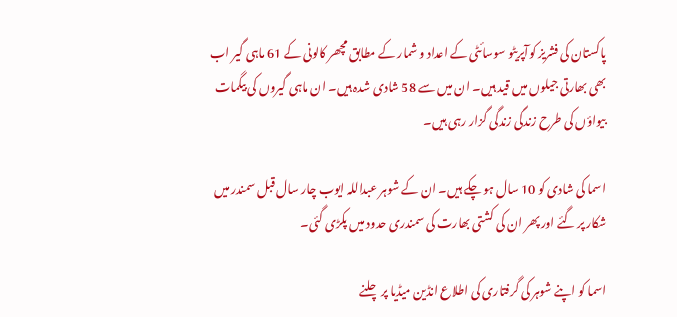پاکستان کی فشریز کوآپریٹو سوسائٹی کے اعداد و شمار کے مطابق مچھر کالونی کے 61 ماہی گیر اب بھی بھارتی جیلوں میں قید ہیں۔ ان میں سے 58 شادی شدہ ہیں۔ ان ماہی گیروں کی بیگمات بیواؤں کی طرح زندگی زندگی گزار رہی ہیں۔

اسما کی شادی کو 10 سال ہو چکے ہیں۔ ان کے شوہر عبداللہ ایوب چار سال قبل سمندر میں شکار پر گئے اور پھر ان کی کشتی بھارت کی سمندری حدود میں پکڑی گئی۔

اسما کو اپنے شوہر کی گرفتاری کی اطلاع انڈین میڈیا پر چلنے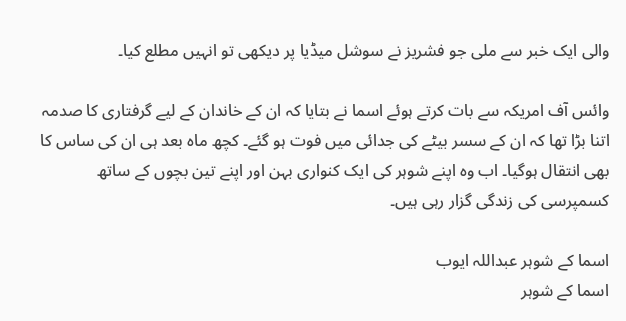والی ایک خبر سے ملی جو فشریز نے سوشل میڈیا پر دیکھی تو انہیں مطلع کیا۔

وائس آف امریکہ سے بات کرتے ہوئے اسما نے بتایا کہ ان کے خاندان کے لیے گرفتاری کا صدمہ اتنا بڑا تھا کہ ان کے سسر بیٹے کی جدائی میں فوت ہو گئے۔ کچھ ماہ بعد ہی ان کی ساس کا بھی انتقال ہوگیا۔ اب وہ اپنے شوہر کی ایک کنواری بہن اور اپنے تین بچوں کے ساتھ کسمپرسی کی زندگی گزار رہی ہیں۔

اسما کے شوہر عبداللہ ایوب
اسما کے شوہر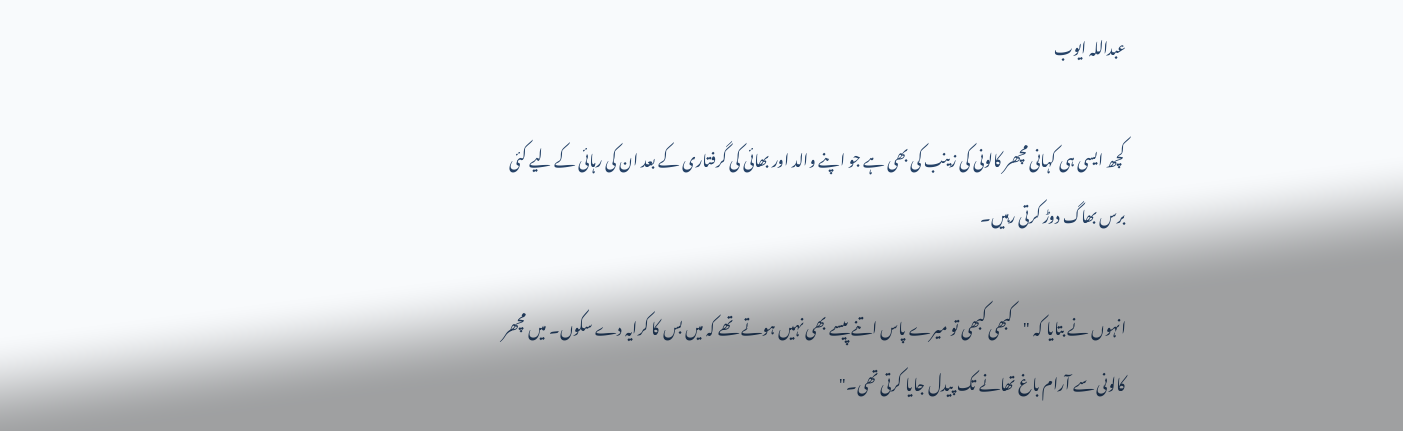عبداللہ ایوب

کچھ ایسی ہی کہانی مچھر کالونی کی زینب کی بھی ہے جو اپنے والد اور بھائی کی گرفتاری کے بعد ان کی رہائی کے لیے کئی برس بھاگ دوڑ کرتی رہیں۔

انہوں نے بتایا کہ "کبھی کبھی تو میرے پاس اتنے پیسے بھی نہیں ہوتے تھے کہ میں بس کا کرایہ دے سکوں۔ میں مچھر کالونی سے آرام باغ تھانے تک پیدل جایا کرتی تھی۔"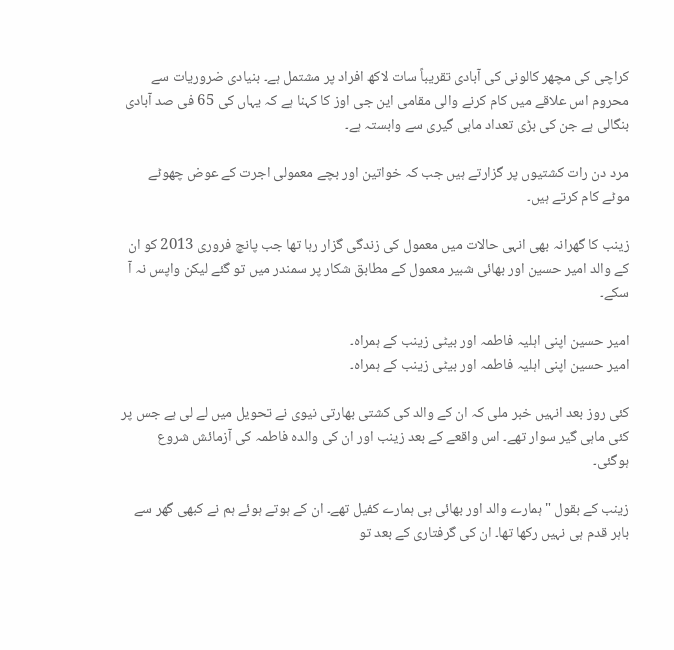کراچی کی مچھر کالونی کی آبادی تقریباً سات لاکھ افراد پر مشتمل ہے۔ بنیادی ضروریات سے محروم اس علاقے میں کام کرنے والی مقامی این جی اوز کا کہنا ہے کہ یہاں کی 65 فی صد آبادی بنگالی ہے جن کی بڑی تعداد ماہی گیری سے وابستہ ہے۔

مرد دن رات کشتیوں پر گزارتے ہیں جب کہ خواتین اور بچے معمولی اجرت کے عوض چھوٹے موٹے کام کرتے ہیں۔

زینب کا گھرانہ بھی انہی حالات میں معمول کی زندگی گزار رہا تھا جب پانچ فروری 2013 کو ان کے والد امیر حسین اور بھائی شبیر معمول کے مطابق شکار پر سمندر میں تو گئے لیکن واپس نہ آ سکے۔

امیر حسین اپنی اہلیہ فاطمہ اور بیٹی زینب کے ہمراہ۔
امیر حسین اپنی اہلیہ فاطمہ اور بیٹی زینب کے ہمراہ۔

کئی روز بعد انہیں خبر ملی کہ ان کے والد کی کشتی بھارتی نیوی نے تحویل میں لے لی ہے جس پر کئی ماہی گیر سوار تھے۔ اس واقعے کے بعد زینب اور ان کی والدہ فاطمہ کی آزمائش شروع ہوگئی۔

زینب کے بقول "ہمارے والد اور بھائی ہی ہمارے کفیل تھے۔ ان کے ہوتے ہوئے ہم نے کبھی گھر سے باہر قدم ہی نہیں رکھا تھا۔ ان کی گرفتاری کے بعد تو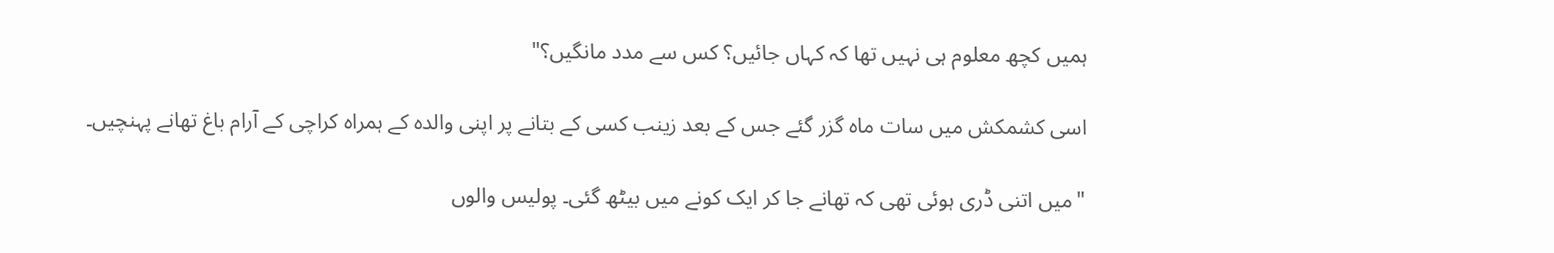ہمیں کچھ معلوم ہی نہیں تھا کہ کہاں جائیں؟ کس سے مدد مانگیں؟"

اسی کشمکش میں سات ماہ گزر گئے جس کے بعد زینب کسی کے بتانے پر اپنی والدہ کے ہمراہ کراچی کے آرام باغ تھانے پہنچیں۔

"میں اتنی ڈری ہوئی تھی کہ تھانے جا کر ایک کونے میں بیٹھ گئی۔ پولیس والوں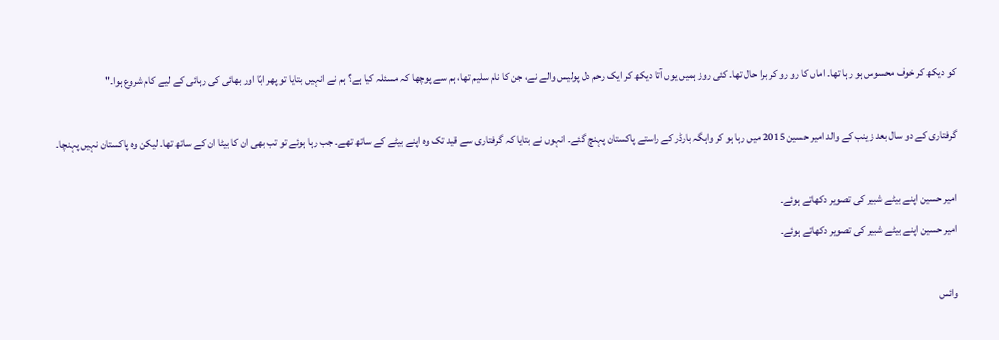کو دیکھ کر خوف محسوس ہو رہا تھا۔ اماں کا رو رو کر برا حال تھا۔ کئی روز ہمیں یوں آتا دیکھ کر ایک رحم دل پولیس والے نے، جن کا نام سلیم تھا، ہم سے پوچھا کہ مسئلہ کیا ہے؟ ہم نے انہیں بتایا تو پھر ابّا اور بھائی کی رہائی کے لیے کام شروع ہوا۔"

گرفتاری کے دو سال بعد زینب کے والد امیر حسین 2015 میں رہا ہو کر واہگہ بارڈر کے راستے پاکستان پہنچ گئے۔ انہوں نے بتایا کہ گرفتاری سے قید تک وہ اپنے بیٹے کے ساتھ تھے۔ جب رہا ہوئے تو تب بھی ان کا بیٹا ان کے ساتھ تھا۔ لیکن وہ پاکستان نہیں پہنچا۔

امیر حسین اپنے بیٹے شبیر کی تصویر دکھاتے ہوئے۔
امیر حسین اپنے بیٹے شبیر کی تصویر دکھاتے ہوئے۔

وائس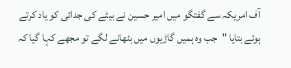آف امریکہ سے گفتگو میں امیر حسین نے بیٹے کی جدائی کو یاد کرتے ہوئے بتایا "جب وہ ہمیں گاڑیوں میں بٹھانے لگے تو مجھے کہا گیا کہ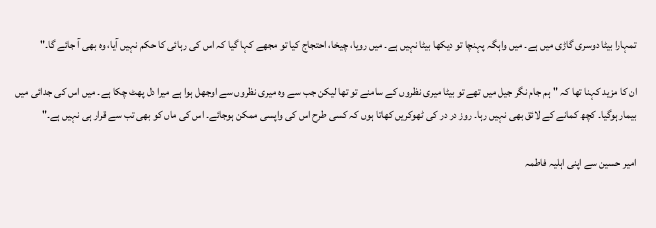تمہارا بیٹا دوسری گاڑی میں ہے۔ میں واہگہ پہنچا تو دیکھا بیٹا نہیں ہے۔ میں رویا، چیخا، احتجاج کیا تو مجھے کہا گیا کہ اس کی رہائی کا حکم نہیں آیا، وہ بھی آ جائے گا۔"

ان کا مزید کہنا تھا کہ "ہم جام نگر جیل میں تھے تو بیٹا میری نظروں کے سامنے تو تھا لیکن جب سے وہ میری نظروں سے اوجھل ہوا ہے میرا دل پھٹ چکا ہے۔ میں اس کی جدائی میں بیمار ہوگیا۔ کچھ کمانے کے لائق بھی نہیں رہا۔ روز در در کی ٹھوکریں کھاتا ہوں کہ کسی طرح اس کی واپسی ممکن ہوجائے۔ اس کی ماں کو بھی تب سے قرار ہی نہیں ہے۔"

امیر حسین سے اپنی اہلیہ فاطمہ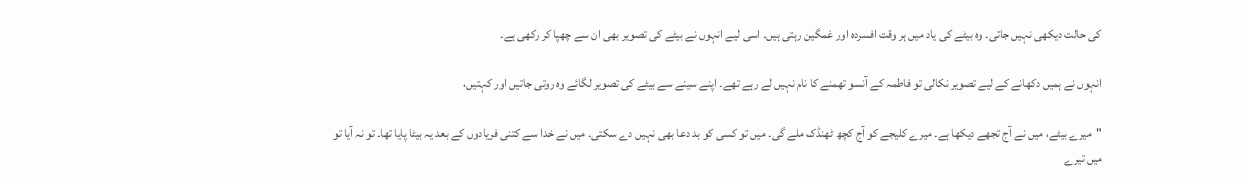کی حالت دیکھی نہیں جاتی۔ وہ بیٹے کی یاد میں ہر وقت افسردہ اور غمگین رہتی ہیں۔ اسی لیے انہوں نے بیٹے کی تصویر بھی ان سے چھپا کر رکھی ہے۔

انہوں نے ہمیں دکھانے کے لیے تصویر نکالی تو فاطمہ کے آنسو تھمنے کا نام نہیں لے رہے تھے۔ اپنے سینے سے بیٹے کی تصویر لگائے وہ روتی جاتیں اور کہتیں،

"میرے بیٹے، میں نے آج تجھے دیکھا ہے۔ میرے کلیجے کو آج کچھ ٹھنڈک ملے گی۔ میں تو کسی کو بد دعا بھی نہیں دے سکتی۔ میں نے خدا سے کتنی فریادوں کے بعد یہ بیٹا پایا تھا۔ تو نہ آیا تو میں تیرے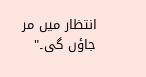انتظار میں مر جاؤں گی۔"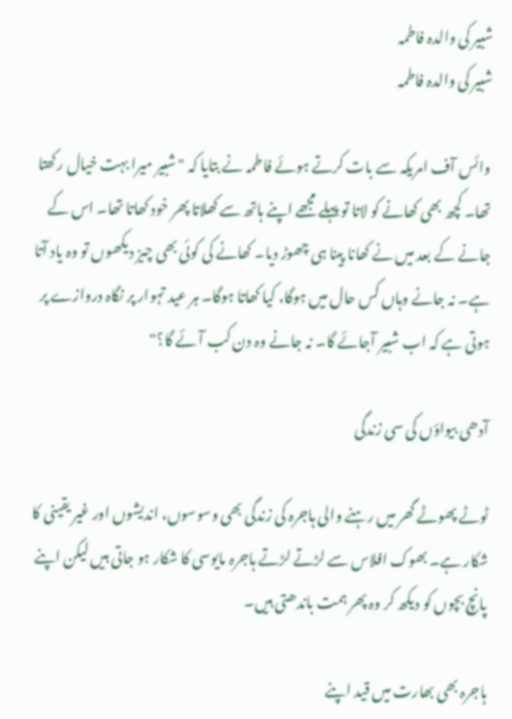شبیر کی والدہ فاطمہ
شبیر کی والدہ فاطمہ

وائس آف امریکہ سے بات کرتے ہوئے فاطمہ نے بتایا کہ "شبیر میرا بہت خیال رکھتا تھا۔ کچھ بھی کھانے کو لاتا تو پہلے مجھے اپنے ہاتھ سے کھلاتا پھر خود کھاتا تھا۔ اس کے جانے کے بعد میں نے کھانا پینا ہی چھوڑ دیا۔ کھانے کی کوئی بھی چیز دیکھوں تو وہ یاد آتا ہے۔ نہ جانے وہاں کس حال میں ہوگا، کیا کھاتا ہوگا۔ ہر عید تہوار پر نگاہ دروازے پر ہوتی ہے کہ اب شبیر آجائے گا۔ نہ جانے وہ دن کب آئے گا؟"

آدھی بیواؤں کی سی زندگی

ٹوٹے پھوٹے گھر میں رہنے والی ہاجرہ کی زندگی بھی وسوسوں، اندیشوں اور غیر یقینی کا شکار ہے۔ بھوک افلاس سے لڑتے لڑتے ہاجرہ مایوسی کا شکار ہو جاتی ہیں لیکن اپنے پانچ بچوں کو دیکھ کر وہ پھر ہمت باندھتی ہیں۔

ہاجرہ بھی بھارت میں قید اپنے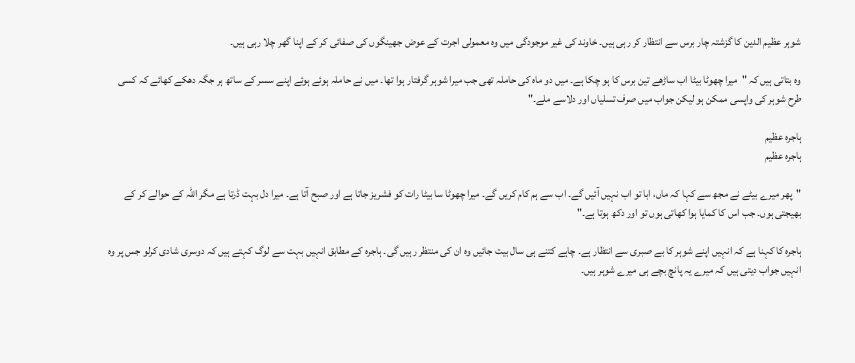شوہر عظیم الدین کا گزشتہ چار برس سے انتظار کر رہی ہیں۔ خاوند کی غیر موجودگی میں وہ معمولی اجرت کے عوض جھینگوں کی صفائی کر کے اپنا گھر چلا رہی ہیں۔

وہ بتاتی ہیں کہ "میرا چھوٹا بیٹا اب ساڑھے تین برس کا ہو چکا ہے۔ میں دو ماہ کی حاملہ تھی جب میرا شوہر گرفتار ہوا تھا۔ میں نے حاملہ ہوئے ہوئے اپنے سسر کے ساتھ ہر جگہ دھکے کھائے کہ کسی طرح شوہر کی واپسی ممکن ہو لیکن جواب میں صرف تسلیاں اور دلاسے ملے۔"

ہاجرہ عظیم
ہاجرہ عظیم

"پھر میرے بیٹے نے مجھ سے کہا کہ ماں، ابا تو اب نہیں آئیں گے۔ اب سے ہم کام کریں گے۔ میرا چھوٹا سا بیٹا رات کو فشریز جاتا ہے اور صبح آتا ہے۔ میرا دل بہت ڈرتا ہے مگر اللہ کے حوالے کر کے بھیجتی ہوں۔ جب اس کا کمایا ہوا کھاتی ہوں تو اور دکھ ہوتا ہے۔"

ہاجرہ کا کہنا ہے کہ انہیں اپنے شوہر کا بے صبری سے انتظار ہے۔ چاہے کتنے ہی سال بیت جائیں وہ ان کی منتظر رہیں گی۔ ہاجرہ کے مطابق انہیں بہت سے لوگ کہتے ہیں کہ دوسری شادی کرلو جس پر وہ انہیں جواب دیتی ہیں کہ میرے یہ پانچ بچے ہی میرے شوہر ہیں۔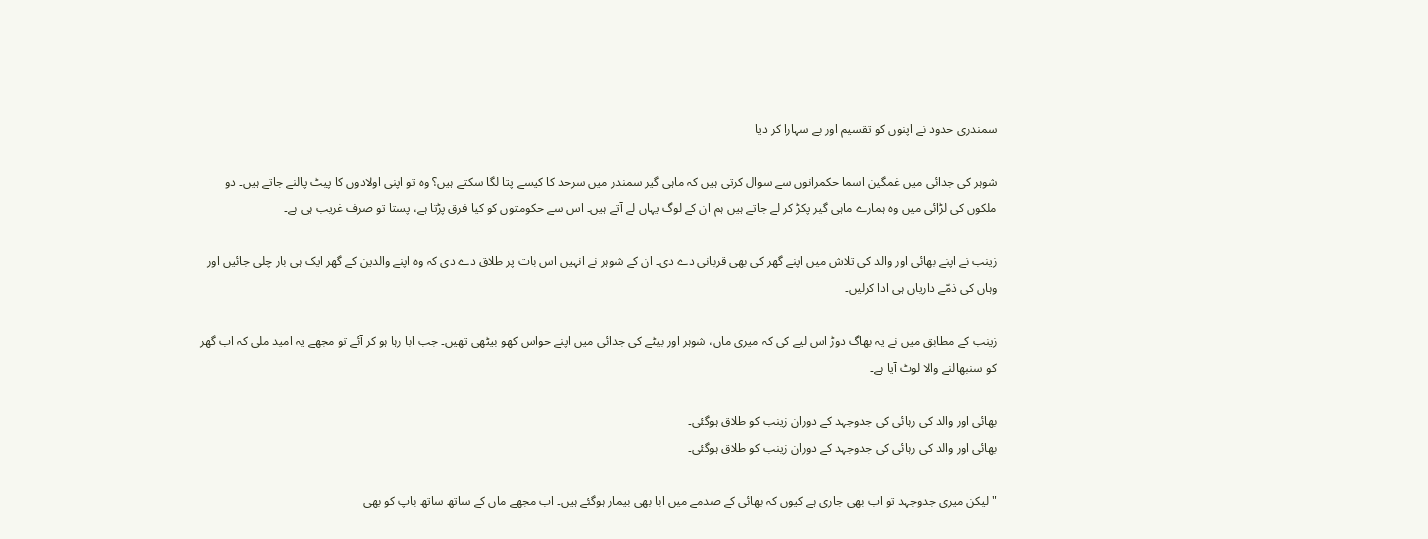سمندری حدود نے اپنوں کو تقسیم اور بے سہارا کر دیا

شوہر کی جدائی میں غمگین اسما حکمرانوں سے سوال کرتی ہیں کہ ماہی گیر سمندر میں سرحد کا کیسے پتا لگا سکتے ہیں؟ وہ تو اپنی اولادوں کا پیٹ پالنے جاتے ہیں۔ دو ملکوں کی لڑائی میں وہ ہمارے ماہی گیر پکڑ کر لے جاتے ہیں ہم ان کے لوگ یہاں لے آتے ہیں۔ اس سے حکومتوں کو کیا فرق پڑتا ہے، پستا تو صرف غریب ہی ہے۔

زینب نے اپنے بھائی اور والد کی تلاش میں اپنے گھر کی بھی قربانی دے دی۔ ان کے شوہر نے انہیں اس بات پر طلاق دے دی کہ وہ اپنے والدین کے گھر ایک ہی بار چلی جائیں اور وہاں کی ذمّے داریاں ہی ادا کرلیں۔

زینب کے مطابق میں نے یہ بھاگ دوڑ اس لیے کی کہ میری ماں، شوہر اور بیٹے کی جدائی میں اپنے حواس کھو بیٹھی تھیں۔ جب ابا رہا ہو کر آئے تو مجھے یہ امید ملی کہ اب گھر کو سنبھالنے والا لوٹ آیا ہے۔

بھائی اور والد کی رہائی کی جدوجہد کے دوران زینب کو طلاق ہوگئی۔
بھائی اور والد کی رہائی کی جدوجہد کے دوران زینب کو طلاق ہوگئی۔

"لیکن میری جدوجہد تو اب بھی جاری ہے کیوں کہ بھائی کے صدمے میں ابا بھی بیمار ہوگئے ہیں۔ اب مجھے ماں کے ساتھ ساتھ باپ کو بھی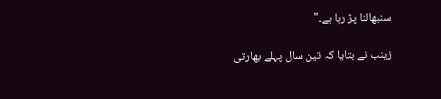سنبھالنا پڑ رہا ہے۔"

زینب نے بتایا کہ تین سال پہلے بھارتی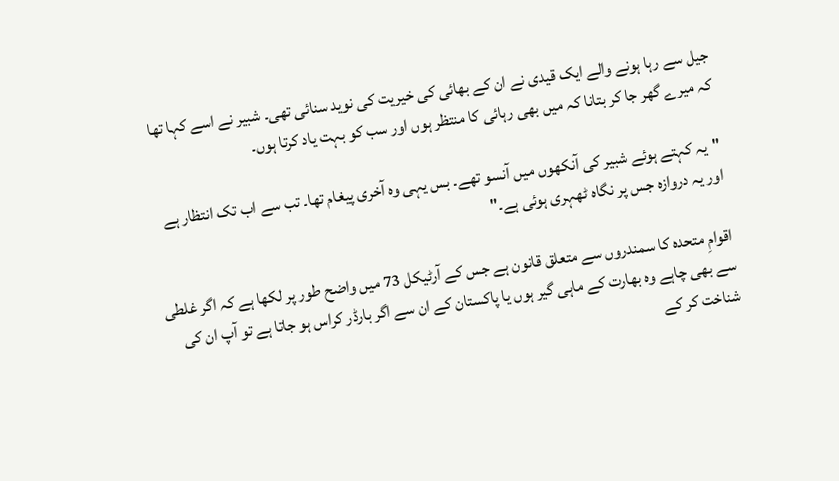جیل سے رہا ہونے والے ایک قیدی نے ان کے بھائی کی خیریت کی نوید سنائی تھی۔ شبیر نے اسے کہا تھا کہ میرے گھر جا کر بتانا کہ میں بھی رہائی کا منتظر ہوں اور سب کو بہت یاد کرتا ہوں۔

"یہ کہتے ہوئے شبیر کی آنکھوں میں آنسو تھے۔ بس یہی وہ آخری پیغام تھا۔ تب سے اب تک انتظار ہے اور یہ دروازہ جس پر نگاہ ٹھہری ہوئی ہے۔"

اقوامِ متحدہ کا سمندروں سے متعلق قانون ہے جس کے آرٹیکل 73 میں واضح طور پر لکھا ہے کہ اگر غلطی سے بھی چاہے وہ بھارت کے ماہی گیر ہوں یا پاکستان کے ان سے اگر بارڈر کراس ہو جاتا ہے تو آپ ان کی شناخت کر کے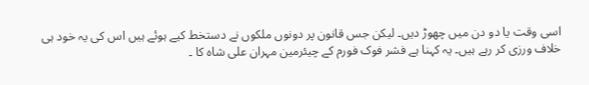اسی وقت یا دو دن میں چھوڑ دیں۔ لیکن جس قانون پر دونوں ملکوں نے دستخط کیے ہوئے ہیں اس کی یہ خود ہی خلاف ورزی کر رہے ہیں۔ یہ کہنا ہے فشر فوک فورم کے چیئرمین مہران علی شاہ کا ۔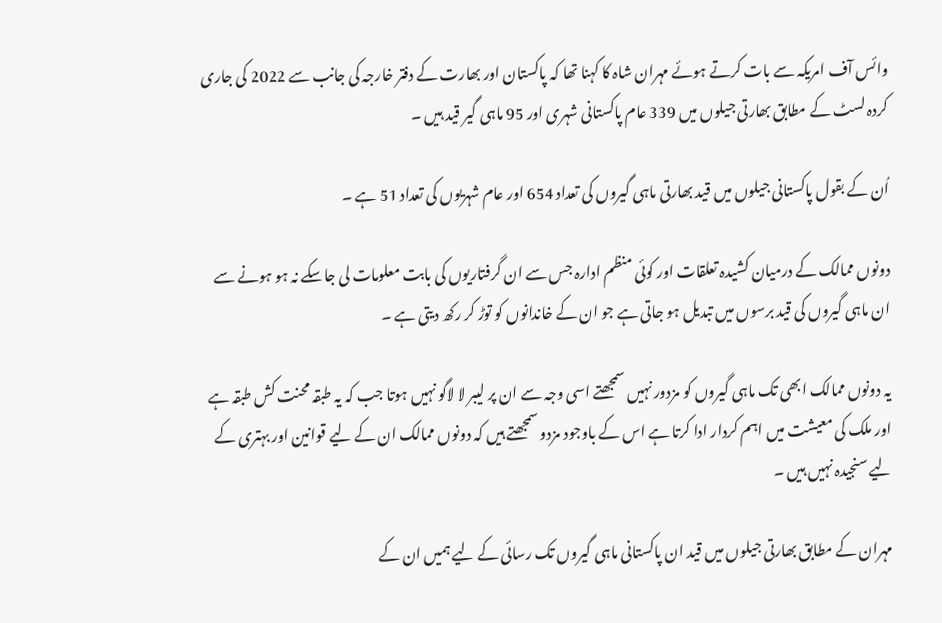وائس آف امریکہ سے بات کرتے ہوئے مہران شاہ کا کہنا تھا کہ پاکستان اور بھارت کے دفتر خارجہ کی جانب سے 2022 کی جاری کردہ لسٹ کے مطابق بھارتی جیلوں میں 339 عام پاکستانی شہری اور 95 ماہی گیر قید ہیں ۔

اُن کے بقول پاکستانی جیلوں میں قید بھارتی ماہی گیروں کی تعداد 654 اور عام شہریوں کی تعداد 51 ہے ۔

دونوں ممالک کے درمیان کشیدہ تعلقات اور کوئی منظم ادارہ جس سے ان گرفتاریوں کی بابت معلومات لی جاسکے نہ ہو ہونے سے ان ماہی گیروں کی قید برسوں میں تبدیل ہو جاتی ہے جو ان کے خاندانوں کو توڑ کر رکھ دیتی ہے ۔

یہ دونوں ممالک ابھی تک ماہی گیروں کو مزدور نہیں سمجھتے اسی وجہ سے ان پر لیبر لا لاگو نہیں ہوتا جب کہ یہ طبقہ محنت کش طبقہ ہے اور ملک کی معیشت میں اہم کردار ادا کرتا ہے اس کے باوجود مزدو سمجھتے ہیں کہ دونوں ممالک ان کے لیے قوانین اور بہتری کے لیے سنجیدہ نہیں ہیں ۔

مہران کے مطابق بھارتی جیلوں میں قید ان پاکستانی ماہی گیروں تک رسائی کے لیے ہمیں ان کے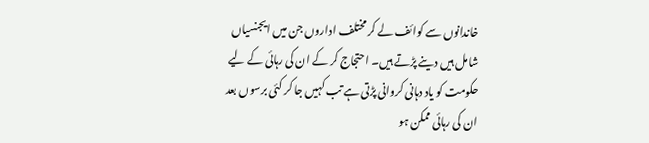خاندانوں سے کوائف لے کر مختلف اداروں جن میں ایجنسیاں شامل ہیں دینے پڑتے ہیں۔ احتجاج کر کے ان کی رہائی کے لیے حکومت کو یاد دہانی کروانی پڑتی ہے تب کہیں جا کر کئی برسوں بعد ان کی رہائی ممکن ہو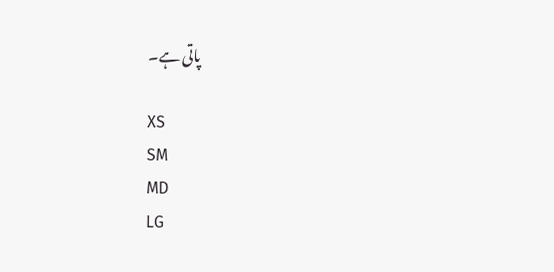پاتی ہے۔

XS
SM
MD
LG